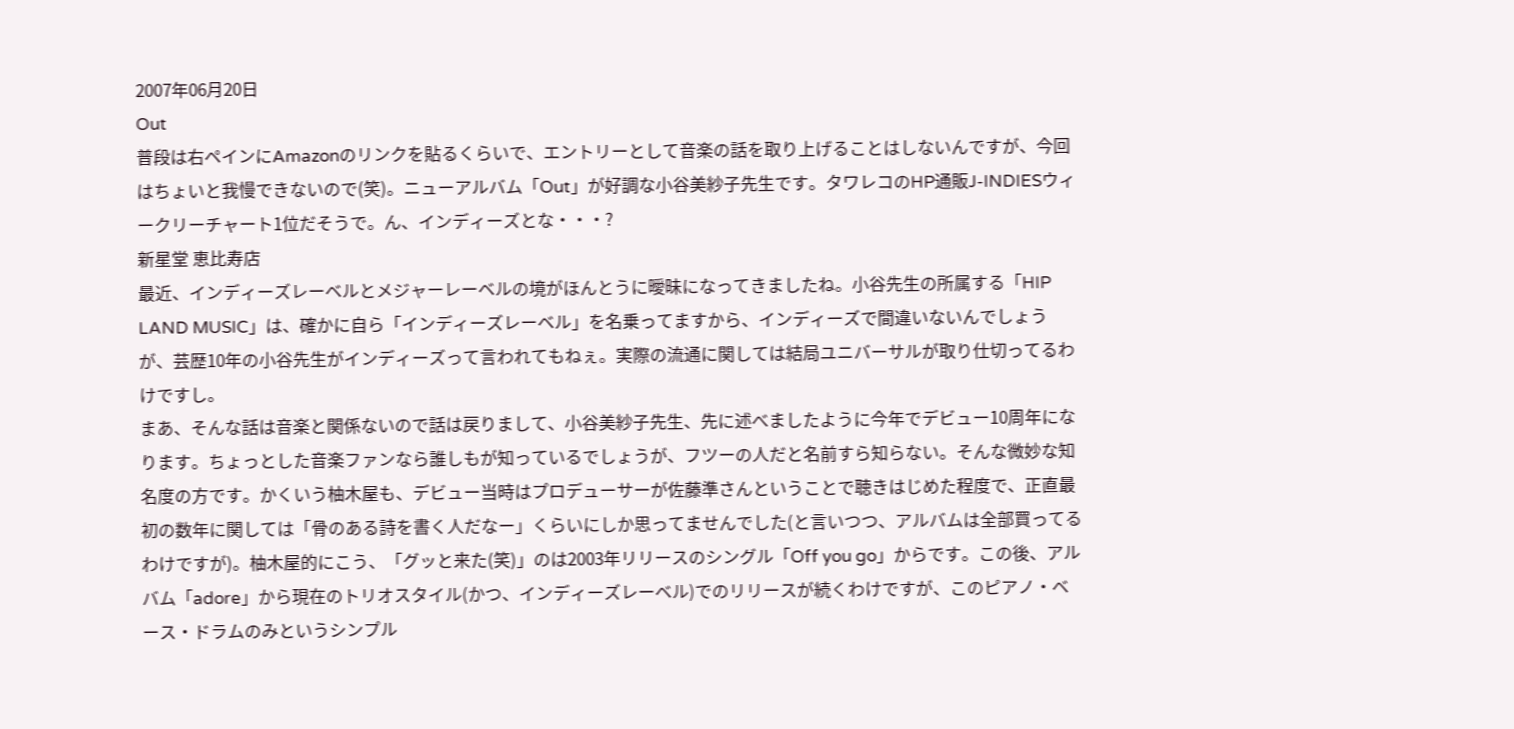2007年06月20日
Out
普段は右ペインにAmazonのリンクを貼るくらいで、エントリーとして音楽の話を取り上げることはしないんですが、今回はちょいと我慢できないので(笑)。ニューアルバム「Out」が好調な小谷美紗子先生です。タワレコのHP通販J-INDIESウィークリーチャート1位だそうで。ん、インディーズとな・・・?
新星堂 恵比寿店
最近、インディーズレーベルとメジャーレーベルの境がほんとうに曖昧になってきましたね。小谷先生の所属する「HIP LAND MUSIC」は、確かに自ら「インディーズレーベル」を名乗ってますから、インディーズで間違いないんでしょうが、芸歴10年の小谷先生がインディーズって言われてもねぇ。実際の流通に関しては結局ユニバーサルが取り仕切ってるわけですし。
まあ、そんな話は音楽と関係ないので話は戻りまして、小谷美紗子先生、先に述べましたように今年でデビュー10周年になります。ちょっとした音楽ファンなら誰しもが知っているでしょうが、フツーの人だと名前すら知らない。そんな微妙な知名度の方です。かくいう柚木屋も、デビュー当時はプロデューサーが佐藤準さんということで聴きはじめた程度で、正直最初の数年に関しては「骨のある詩を書く人だなー」くらいにしか思ってませんでした(と言いつつ、アルバムは全部買ってるわけですが)。柚木屋的にこう、「グッと来た(笑)」のは2003年リリースのシングル「Off you go」からです。この後、アルバム「adore」から現在のトリオスタイル(かつ、インディーズレーベル)でのリリースが続くわけですが、このピアノ・ベース・ドラムのみというシンプル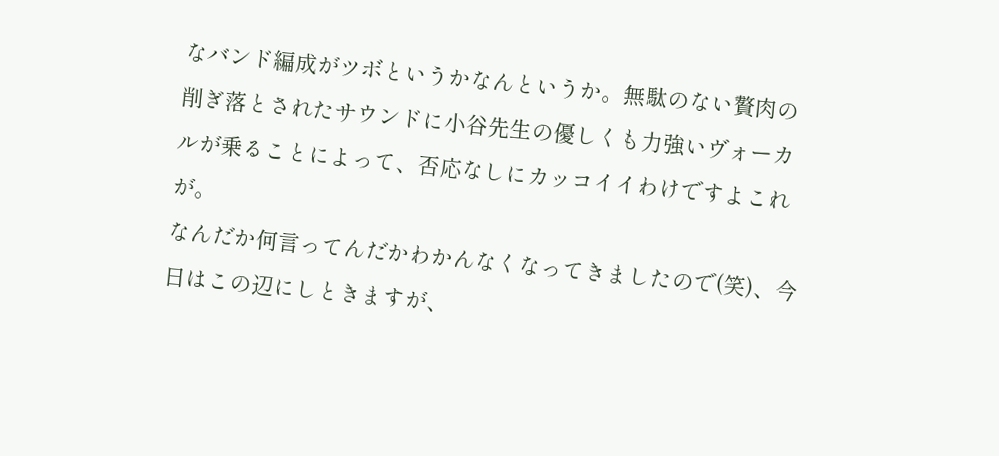なバンド編成がツボというかなんというか。無駄のない贅肉の削ぎ落とされたサウンドに小谷先生の優しくも力強いヴォーカルが乗ることによって、否応なしにカッコイイわけですよこれが。
なんだか何言ってんだかわかんなくなってきましたので(笑)、今日はこの辺にしときますが、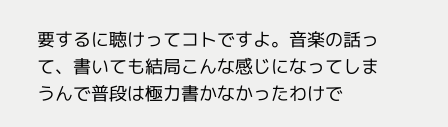要するに聴けってコトですよ。音楽の話って、書いても結局こんな感じになってしまうんで普段は極力書かなかったわけで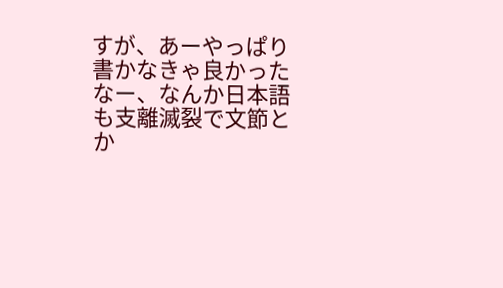すが、あーやっぱり書かなきゃ良かったなー、なんか日本語も支離滅裂で文節とか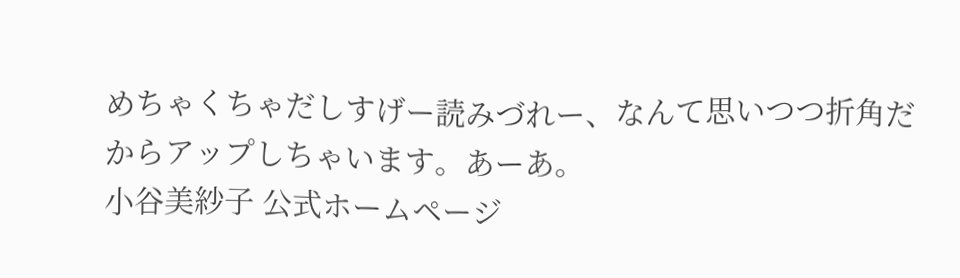めちゃくちゃだしすげー読みづれー、なんて思いつつ折角だからアップしちゃいます。あーあ。
小谷美紗子 公式ホームページ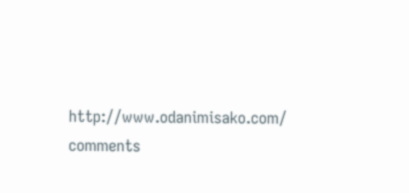http://www.odanimisako.com/
comments